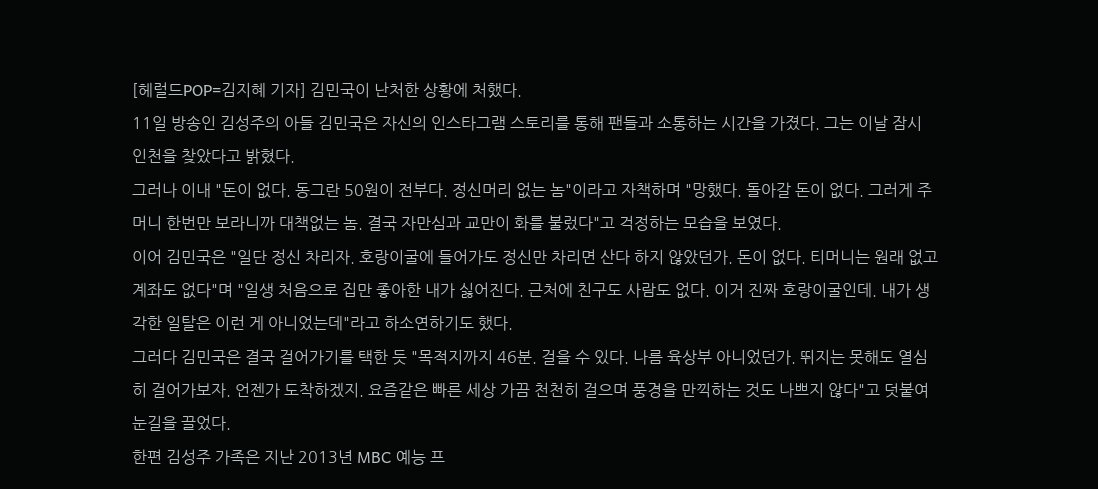[헤럴드POP=김지혜 기자] 김민국이 난처한 상황에 처했다.
11일 방송인 김성주의 아들 김민국은 자신의 인스타그램 스토리를 통해 팬들과 소통하는 시간을 가졌다. 그는 이날 잠시 인천을 찾았다고 밝혔다.
그러나 이내 "돈이 없다. 동그란 50원이 전부다. 정신머리 없는 놈"이라고 자책하며 "망했다. 돌아갈 돈이 없다. 그러게 주머니 한번만 보라니까 대책없는 놈. 결국 자만심과 교만이 화를 불렀다"고 걱정하는 모습을 보였다.
이어 김민국은 "일단 정신 차리자. 호랑이굴에 들어가도 정신만 차리면 산다 하지 않았던가. 돈이 없다. 티머니는 원래 없고 계좌도 없다"며 "일생 처음으로 집만 좋아한 내가 싫어진다. 근처에 친구도 사람도 없다. 이거 진짜 호랑이굴인데. 내가 생각한 일탈은 이런 게 아니었는데"라고 하소연하기도 했다.
그러다 김민국은 결국 걸어가기를 택한 듯 "목적지까지 46분. 걸을 수 있다. 나름 육상부 아니었던가. 뛰지는 못해도 열심히 걸어가보자. 언젠가 도착하겠지. 요즘같은 빠른 세상 가끔 천천히 걸으며 풍경을 만끽하는 것도 나쁘지 않다"고 덧붙여 눈길을 끌었다.
한편 김성주 가족은 지난 2013년 MBC 예능 프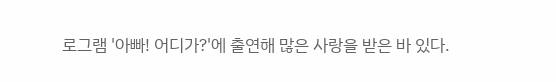로그램 '아빠! 어디가?'에 출연해 많은 사랑을 받은 바 있다.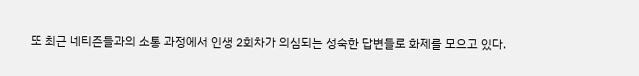또 최근 네티즌들과의 소통 과정에서 인생 2회차가 의심되는 성숙한 답변들로 화제를 모으고 있다.